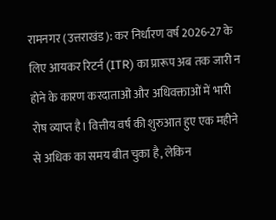रामनगर (उत्तराखंड): कर निर्धारण वर्ष 2026-27 के लिए आयकर रिटर्न (ITR) का प्रारूप अब तक जारी न होने के कारण करदाताओं और अधिवक्ताओं में भारी रोष व्याप्त है। वित्तीय वर्ष की शुरुआत हुए एक महीने से अधिक का समय बीत चुका है, लेकिन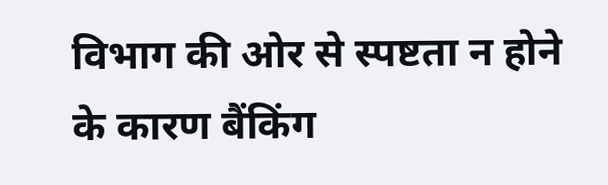विभाग की ओर से स्पष्टता न होने के कारण बैंकिंग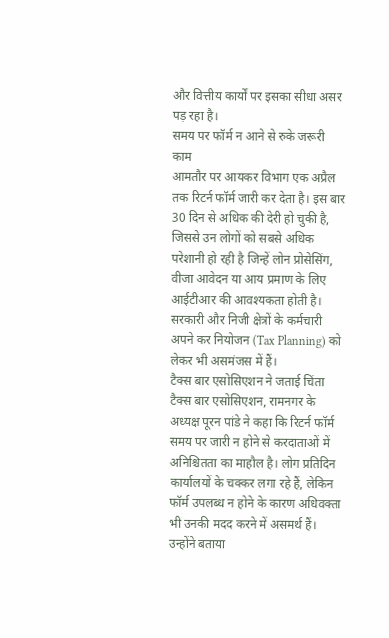और वित्तीय कार्यों पर इसका सीधा असर पड़ रहा है।
समय पर फॉर्म न आने से रुके जरूरी काम
आमतौर पर आयकर विभाग एक अप्रैल तक रिटर्न फॉर्म जारी कर देता है। इस बार 30 दिन से अधिक की देरी हो चुकी है, जिससे उन लोगों को सबसे अधिक परेशानी हो रही है जिन्हें लोन प्रोसेसिंग, वीजा आवेदन या आय प्रमाण के लिए आईटीआर की आवश्यकता होती है। सरकारी और निजी क्षेत्रों के कर्मचारी अपने कर नियोजन (Tax Planning) को लेकर भी असमंजस में हैं।
टैक्स बार एसोसिएशन ने जताई चिंता
टैक्स बार एसोसिएशन, रामनगर के अध्यक्ष पूरन पांडे ने कहा कि रिटर्न फॉर्म समय पर जारी न होने से करदाताओं में अनिश्चितता का माहौल है। लोग प्रतिदिन कार्यालयों के चक्कर लगा रहे हैं, लेकिन फॉर्म उपलब्ध न होने के कारण अधिवक्ता भी उनकी मदद करने में असमर्थ हैं। उन्होंने बताया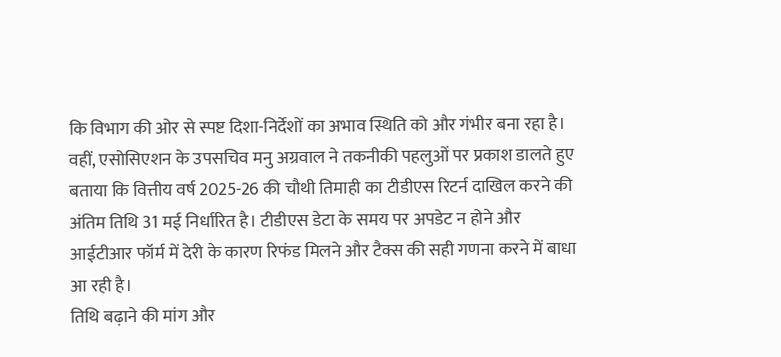कि विभाग की ओर से स्पष्ट दिशा-निर्देशों का अभाव स्थिति को और गंभीर बना रहा है।
वहीं, एसोसिएशन के उपसचिव मनु अग्रवाल ने तकनीकी पहलुओं पर प्रकाश डालते हुए बताया कि वित्तीय वर्ष 2025-26 की चौथी तिमाही का टीडीएस रिटर्न दाखिल करने की अंतिम तिथि 31 मई निर्धारित है। टीडीएस डेटा के समय पर अपडेट न होने और आईटीआर फॉर्म में देरी के कारण रिफंड मिलने और टैक्स की सही गणना करने में बाधा आ रही है।
तिथि बढ़ाने की मांग और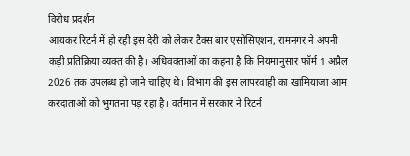विरोध प्रदर्शन
आयकर रिटर्न में हो रही इस देरी को लेकर टैक्स बार एसोसिएशन, रामनगर ने अपनी कड़ी प्रतिक्रिया व्यक्त की है। अधिवक्ताओं का कहना है कि नियमानुसार फॉर्म 1 अप्रैल 2026 तक उपलब्ध हो जाने चाहिए थे। विभाग की इस लापरवाही का खामियाजा आम करदाताओं को भुगतना पड़ रहा है। वर्तमान में सरकार ने रिटर्न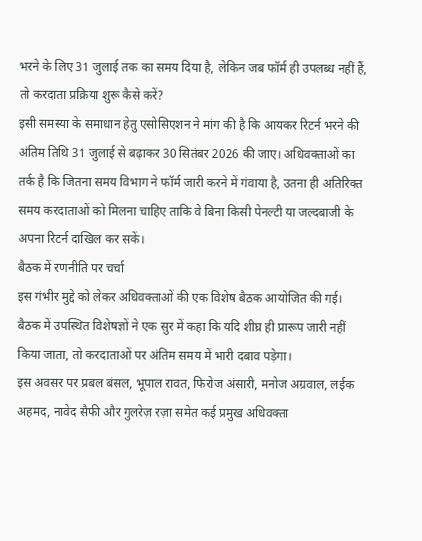भरने के लिए 31 जुलाई तक का समय दिया है, लेकिन जब फॉर्म ही उपलब्ध नहीं हैं, तो करदाता प्रक्रिया शुरू कैसे करें?
इसी समस्या के समाधान हेतु एसोसिएशन ने मांग की है कि आयकर रिटर्न भरने की अंतिम तिथि 31 जुलाई से बढ़ाकर 30 सितंबर 2026 की जाए। अधिवक्ताओं का तर्क है कि जितना समय विभाग ने फॉर्म जारी करने में गंवाया है, उतना ही अतिरिक्त समय करदाताओं को मिलना चाहिए ताकि वे बिना किसी पेनल्टी या जल्दबाजी के अपना रिटर्न दाखिल कर सकें।
बैठक में रणनीति पर चर्चा
इस गंभीर मुद्दे को लेकर अधिवक्ताओं की एक विशेष बैठक आयोजित की गई। बैठक में उपस्थित विशेषज्ञों ने एक सुर में कहा कि यदि शीघ्र ही प्रारूप जारी नहीं किया जाता, तो करदाताओं पर अंतिम समय में भारी दबाव पड़ेगा।
इस अवसर पर प्रबल बंसल, भूपाल रावत, फिरोज अंसारी, मनोज अग्रवाल, लईक अहमद, नावेद सैफी और गुलरेज़ रज़ा समेत कई प्रमुख अधिवक्ता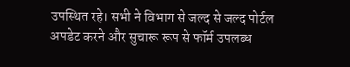उपस्थित रहे। सभी ने विभाग से जल्द से जल्द पोर्टल अपडेट करने और सुचारू रूप से फॉर्म उपलब्ध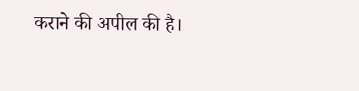कराने की अपील की है।